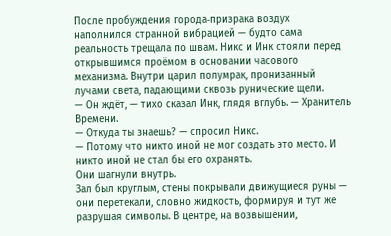После пробуждения города‑призрака воздух наполнился странной вибрацией — будто сама реальность трещала по швам. Никс и Инк стояли перед открывшимся проёмом в основании часового механизма. Внутри царил полумрак, пронизанный лучами света, падающими сквозь рунические щели.
— Он ждёт, — тихо сказал Инк, глядя вглубь. — Хранитель Времени.
— Откуда ты знаешь? — спросил Никс.
— Потому что никто иной не мог создать это место. И никто иной не стал бы его охранять.
Они шагнули внутрь.
Зал был круглым, стены покрывали движущиеся руны — они перетекали, словно жидкость, формируя и тут же разрушая символы. В центре, на возвышении,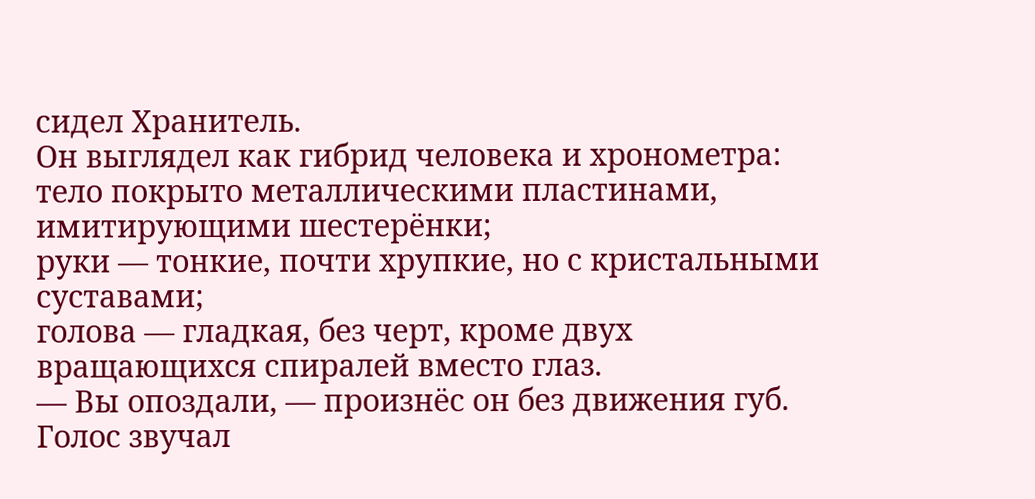сидел Хранитель.
Он выглядел как гибрид человека и хронометра:
тело покрыто металлическими пластинами, имитирующими шестерёнки;
руки — тонкие, почти хрупкие, но с кристальными суставами;
голова — гладкая, без черт, кроме двух вращающихся спиралей вместо глаз.
— Вы опоздали, — произнёс он без движения губ. Голос звучал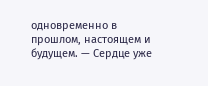одновременно в прошлом, настоящем и будущем. — Сердце уже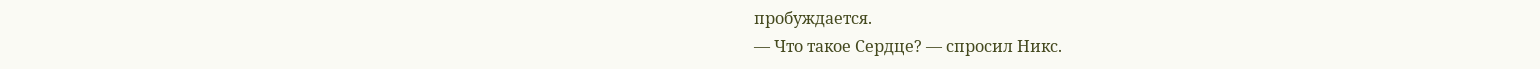пробуждается.
— Что такое Сердце? — спросил Никс.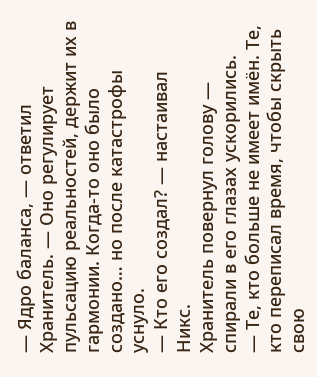— Ядро баланса, — ответил Хранитель. — Оно регулирует пульсацию реальностей, держит их в гармонии. Когда‑то оно было создано… но после катастрофы уснуло.
— Кто его создал? — настаивал Никс.
Хранитель повернул голову — спирали в его глазах ускорились.
— Те, кто больше не имеет имён. Те, кто переписал время, чтобы скрыть свою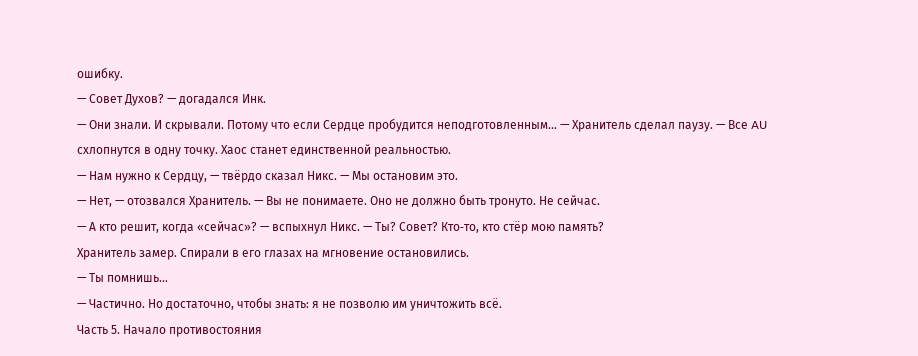ошибку.
— Совет Духов? — догадался Инк.
— Они знали. И скрывали. Потому что если Сердце пробудится неподготовленным… — Хранитель сделал паузу. — Все AU схлопнутся в одну точку. Хаос станет единственной реальностью.
— Нам нужно к Сердцу, — твёрдо сказал Никс. — Мы остановим это.
— Нет, — отозвался Хранитель. — Вы не понимаете. Оно не должно быть тронуто. Не сейчас.
— А кто решит, когда «сейчас»? — вспыхнул Никс. — Ты? Совет? Кто‑то, кто стёр мою память?
Хранитель замер. Спирали в его глазах на мгновение остановились.
— Ты помнишь…
— Частично. Но достаточно, чтобы знать: я не позволю им уничтожить всё.
Часть 5. Начало противостояния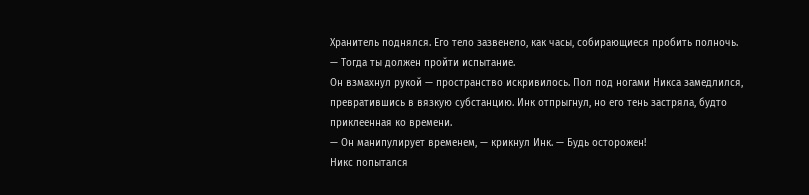Хранитель поднялся. Его тело зазвенело, как часы, собирающиеся пробить полночь.
— Тогда ты должен пройти испытание.
Он взмахнул рукой — пространство искривилось. Пол под ногами Никса замедлился, превратившись в вязкую субстанцию. Инк отпрыгнул, но его тень застряла, будто приклеенная ко времени.
— Он манипулирует временем, — крикнул Инк. — Будь осторожен!
Никс попытался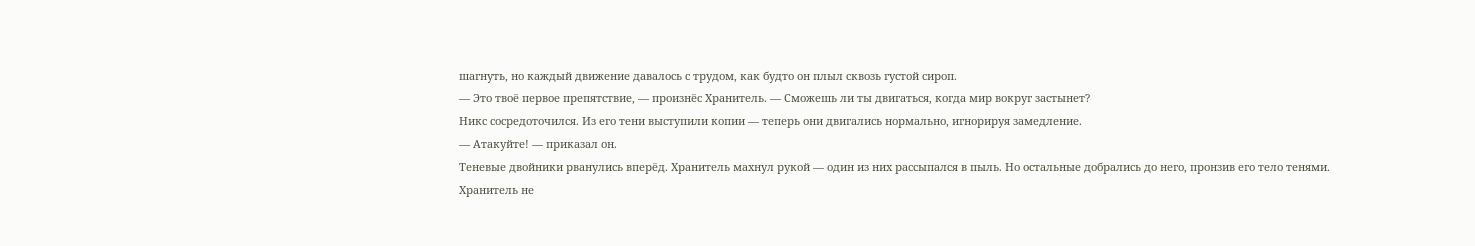шагнуть, но каждый движение давалось с трудом, как будто он плыл сквозь густой сироп.
— Это твоё первое препятствие, — произнёс Хранитель. — Сможешь ли ты двигаться, когда мир вокруг застынет?
Никс сосредоточился. Из его тени выступили копии — теперь они двигались нормально, игнорируя замедление.
— Атакуйте! — приказал он.
Теневые двойники рванулись вперёд. Хранитель махнул рукой — один из них рассыпался в пыль. Но остальные добрались до него, пронзив его тело тенями.
Хранитель не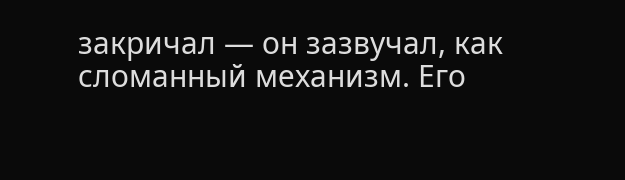закричал — он зазвучал, как сломанный механизм. Его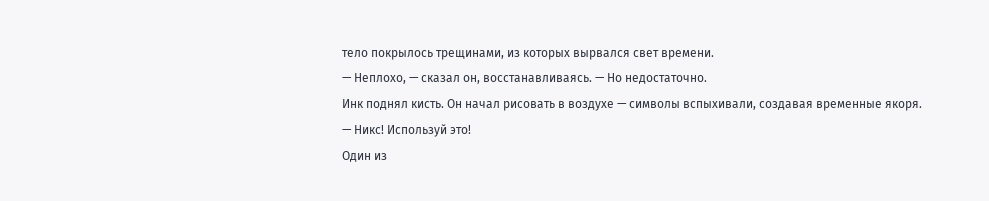тело покрылось трещинами, из которых вырвался свет времени.
— Неплохо, — сказал он, восстанавливаясь. — Но недостаточно.
Инк поднял кисть. Он начал рисовать в воздухе — символы вспыхивали, создавая временные якоря.
— Никс! Используй это!
Один из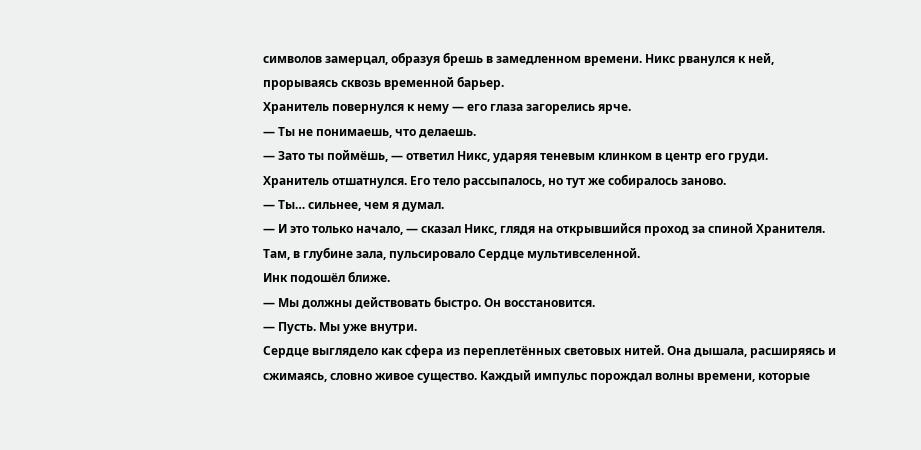символов замерцал, образуя брешь в замедленном времени. Никс рванулся к ней, прорываясь сквозь временной барьер.
Хранитель повернулся к нему — его глаза загорелись ярче.
— Ты не понимаешь, что делаешь.
— Зато ты поймёшь, — ответил Никс, ударяя теневым клинком в центр его груди.
Хранитель отшатнулся. Его тело рассыпалось, но тут же собиралось заново.
— Ты… сильнее, чем я думал.
— И это только начало, — сказал Никс, глядя на открывшийся проход за спиной Хранителя.
Там, в глубине зала, пульсировало Сердце мультивселенной.
Инк подошёл ближе.
— Мы должны действовать быстро. Он восстановится.
— Пусть. Мы уже внутри.
Сердце выглядело как сфера из переплетённых световых нитей. Она дышала, расширяясь и сжимаясь, словно живое существо. Каждый импульс порождал волны времени, которые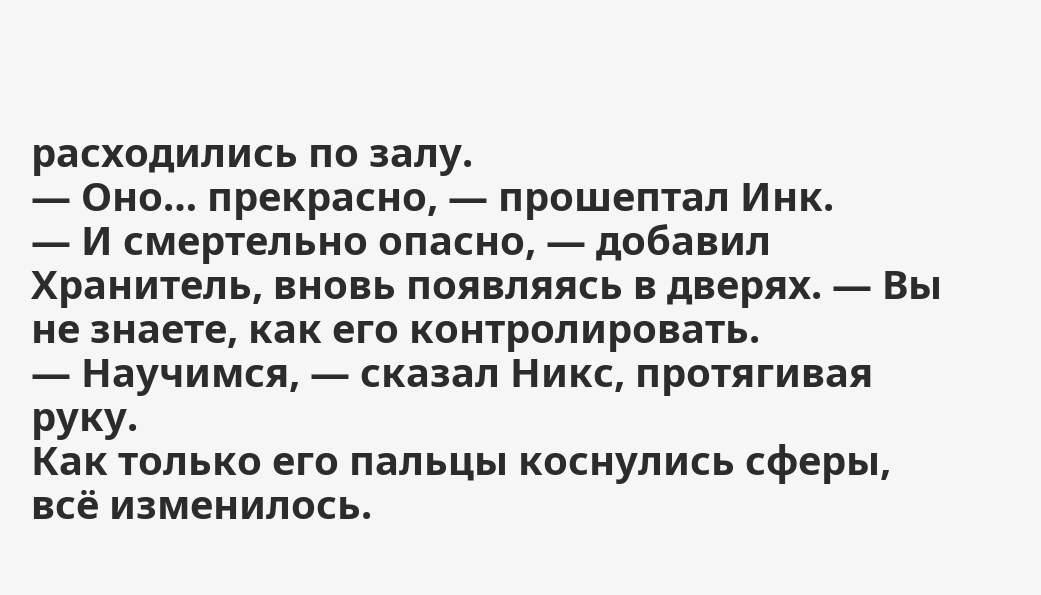расходились по залу.
— Оно… прекрасно, — прошептал Инк.
— И смертельно опасно, — добавил Хранитель, вновь появляясь в дверях. — Вы не знаете, как его контролировать.
— Научимся, — сказал Никс, протягивая руку.
Как только его пальцы коснулись сферы, всё изменилось.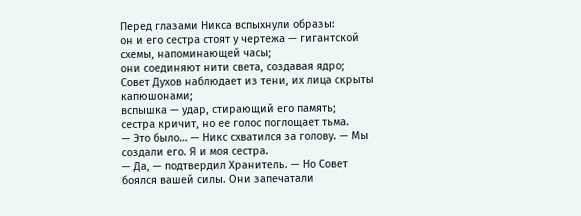Перед глазами Никса вспыхнули образы:
он и его сестра стоят у чертежа — гигантской схемы, напоминающей часы;
они соединяют нити света, создавая ядро;
Совет Духов наблюдает из тени, их лица скрыты капюшонами;
вспышка — удар, стирающий его память;
сестра кричит, но ее голос поглощает тьма.
— Это было… — Никс схватился за голову. — Мы создали его. Я и моя сестра.
— Да, — подтвердил Хранитель. — Но Совет боялся вашей силы. Они запечатали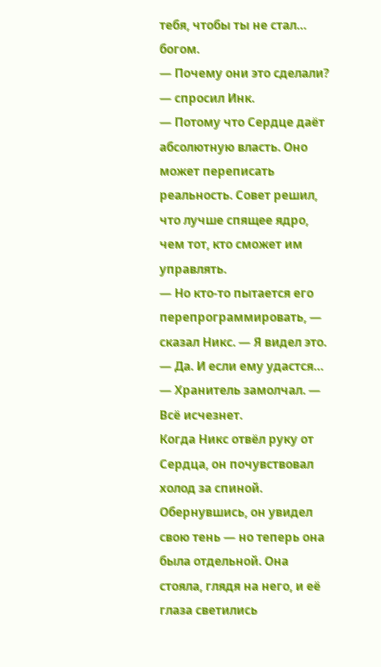тебя, чтобы ты не стал… богом.
— Почему они это сделали? — спросил Инк.
— Потому что Сердце даёт абсолютную власть. Оно может переписать реальность. Совет решил, что лучше спящее ядро, чем тот, кто сможет им управлять.
— Но кто‑то пытается его перепрограммировать, — сказал Никс. — Я видел это.
— Да. И если ему удастся… — Хранитель замолчал. — Всё исчезнет.
Когда Никс отвёл руку от Сердца, он почувствовал холод за спиной.
Обернувшись, он увидел свою тень — но теперь она была отдельной. Она стояла, глядя на него, и её глаза светились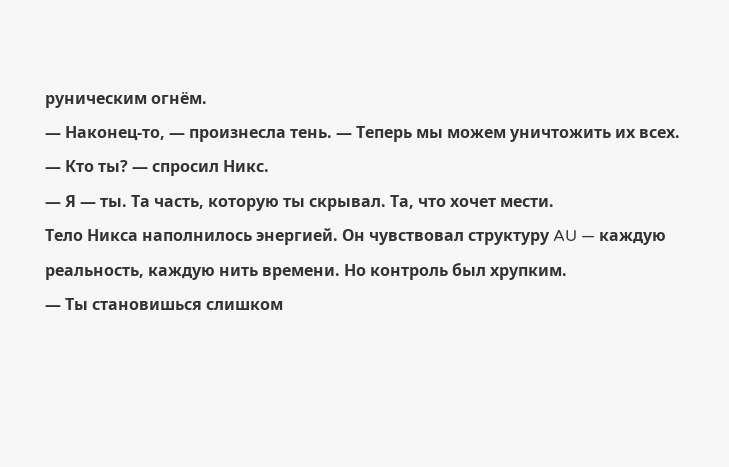руническим огнём.
— Наконец‑то, — произнесла тень. — Теперь мы можем уничтожить их всех.
— Кто ты? — спросил Никс.
— Я — ты. Та часть, которую ты скрывал. Та, что хочет мести.
Тело Никса наполнилось энергией. Он чувствовал структуру AU — каждую реальность, каждую нить времени. Но контроль был хрупким.
— Ты становишься слишком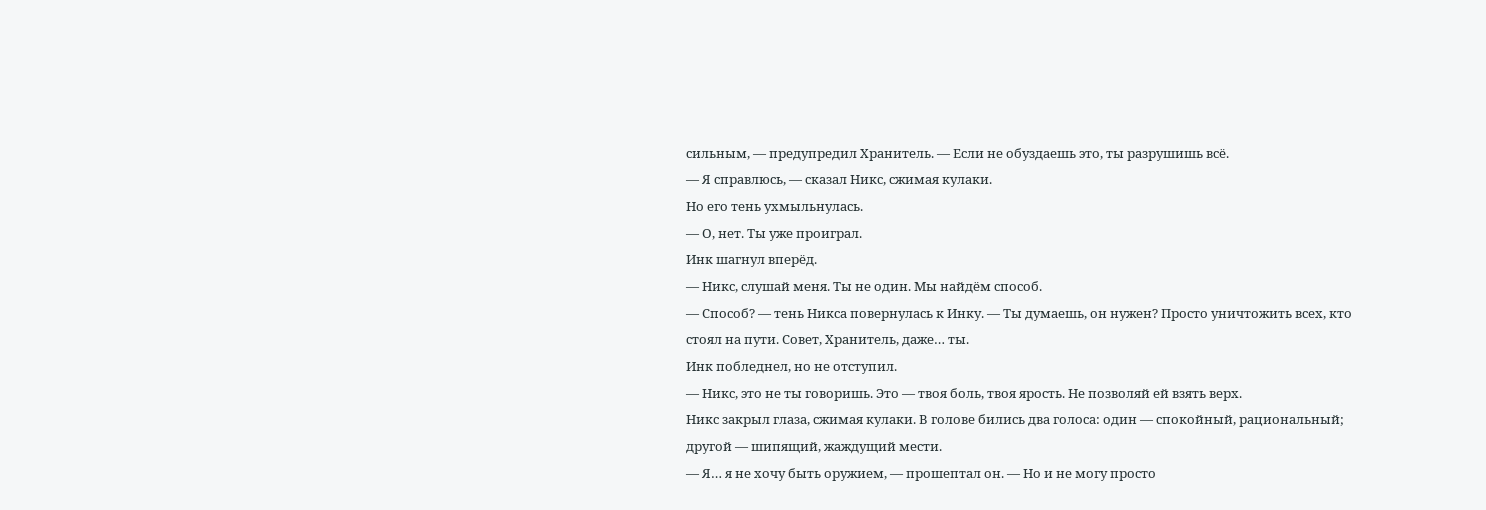сильным, — предупредил Хранитель. — Если не обуздаешь это, ты разрушишь всё.
— Я справлюсь, — сказал Никс, сжимая кулаки.
Но его тень ухмыльнулась.
— О, нет. Ты уже проиграл.
Инк шагнул вперёд.
— Никс, слушай меня. Ты не один. Мы найдём способ.
— Способ? — тень Никса повернулась к Инку. — Ты думаешь, он нужен? Просто уничтожить всех, кто стоял на пути. Совет, Хранитель, даже… ты.
Инк побледнел, но не отступил.
— Никс, это не ты говоришь. Это — твоя боль, твоя ярость. Не позволяй ей взять верх.
Никс закрыл глаза, сжимая кулаки. В голове бились два голоса: один — спокойный, рациональный; другой — шипящий, жаждущий мести.
— Я… я не хочу быть оружием, — прошептал он. — Но и не могу просто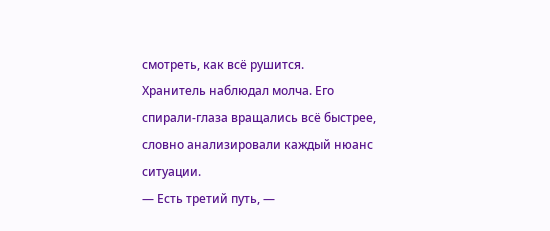смотреть, как всё рушится.
Хранитель наблюдал молча. Его спирали‑глаза вращались всё быстрее, словно анализировали каждый нюанс ситуации.
— Есть третий путь, —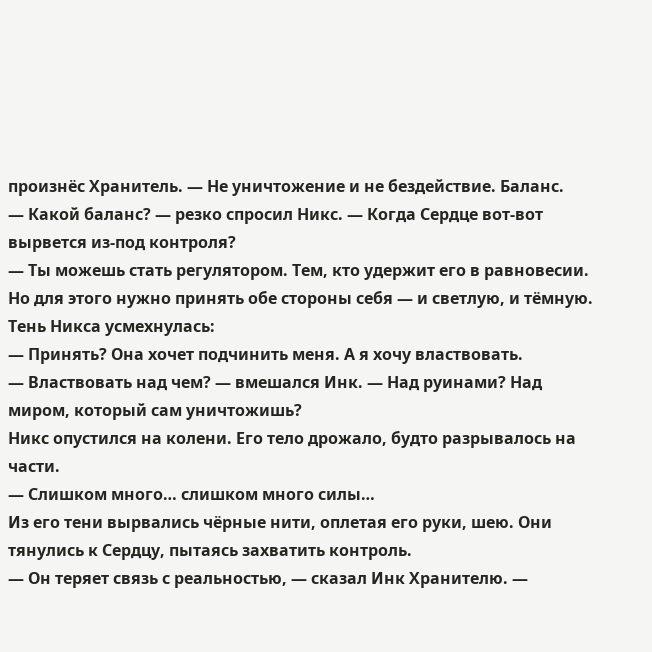произнёс Хранитель. — Не уничтожение и не бездействие. Баланс.
— Какой баланс? — резко спросил Никс. — Когда Сердце вот‑вот вырвется из‑под контроля?
— Ты можешь стать регулятором. Тем, кто удержит его в равновесии. Но для этого нужно принять обе стороны себя — и светлую, и тёмную.
Тень Никса усмехнулась:
— Принять? Она хочет подчинить меня. А я хочу властвовать.
— Властвовать над чем? — вмешался Инк. — Над руинами? Над миром, который сам уничтожишь?
Никс опустился на колени. Его тело дрожало, будто разрывалось на части.
— Слишком много… слишком много силы…
Из его тени вырвались чёрные нити, оплетая его руки, шею. Они тянулись к Сердцу, пытаясь захватить контроль.
— Он теряет связь с реальностью, — сказал Инк Хранителю. —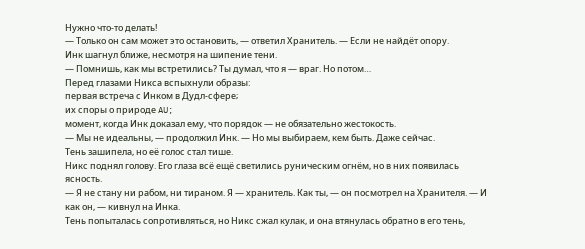Нужно что‑то делать!
— Только он сам может это остановить, — ответил Хранитель. — Если не найдёт опору.
Инк шагнул ближе, несмотря на шипение тени.
— Помнишь, как мы встретились? Ты думал, что я — враг. Но потом…
Перед глазами Никса вспыхнули образы:
первая встреча с Инком в Дудл-сфере;
их споры о природе AU;
момент, когда Инк доказал ему, что порядок — не обязательно жестокость.
— Мы не идеальны, — продолжил Инк. — Но мы выбираем, кем быть. Даже сейчас.
Тень зашипела, но её голос стал тише.
Никс поднял голову. Его глаза всё ещё светились руническим огнём, но в них появилась ясность.
— Я не стану ни рабом, ни тираном. Я — хранитель. Как ты, — он посмотрел на Хранителя. — И как он, — кивнул на Инка.
Тень попыталась сопротивляться, но Никс сжал кулак, и она втянулась обратно в его тень,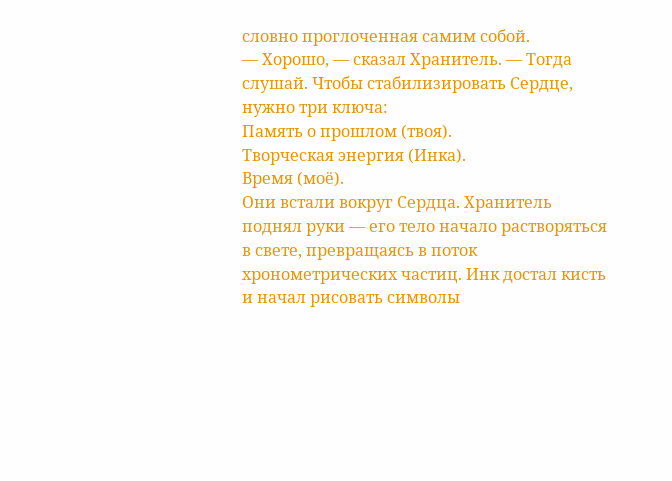словно проглоченная самим собой.
— Хорошо, — сказал Хранитель. — Тогда слушай. Чтобы стабилизировать Сердце, нужно три ключа:
Память о прошлом (твоя).
Творческая энергия (Инка).
Время (моё).
Они встали вокруг Сердца. Хранитель поднял руки — его тело начало растворяться в свете, превращаясь в поток хронометрических частиц. Инк достал кисть и начал рисовать символы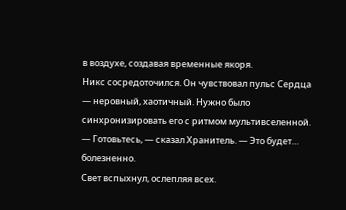в воздухе, создавая временные якоря.
Никс сосредоточился. Он чувствовал пульс Сердца — неровный, хаотичный. Нужно было синхронизировать его с ритмом мультивселенной.
— Готовьтесь, — сказал Хранитель. — Это будет… болезненно.
Свет вспыхнул, ослепляя всех.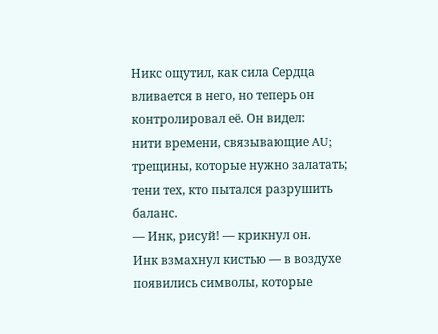Никс ощутил, как сила Сердца вливается в него, но теперь он контролировал её. Он видел:
нити времени, связывающие AU;
трещины, которые нужно залатать;
тени тех, кто пытался разрушить баланс.
— Инк, рисуй! — крикнул он.
Инк взмахнул кистью — в воздухе появились символы, которые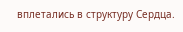вплетались в структуру Сердца.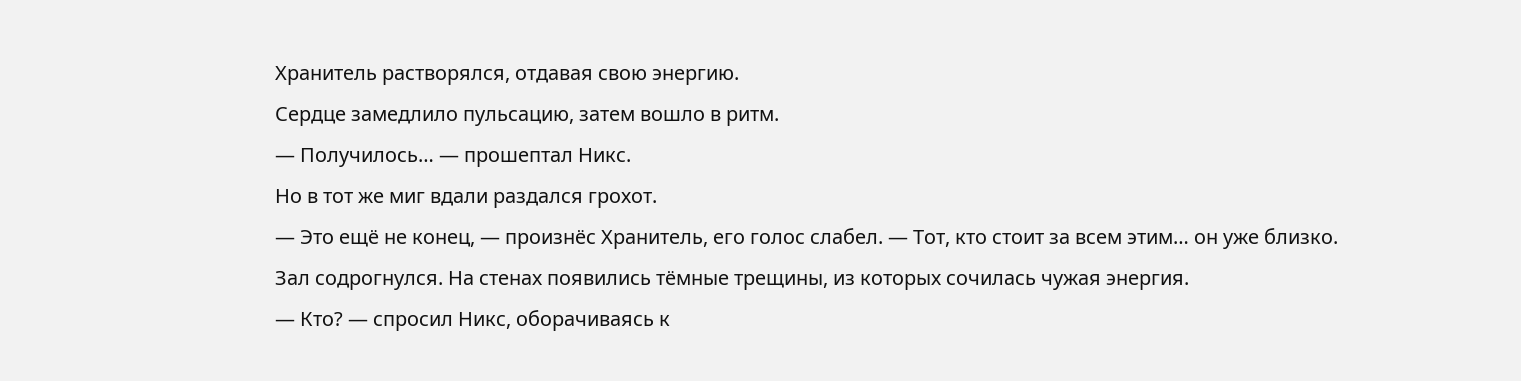Хранитель растворялся, отдавая свою энергию.
Сердце замедлило пульсацию, затем вошло в ритм.
— Получилось… — прошептал Никс.
Но в тот же миг вдали раздался грохот.
— Это ещё не конец, — произнёс Хранитель, его голос слабел. — Тот, кто стоит за всем этим… он уже близко.
Зал содрогнулся. На стенах появились тёмные трещины, из которых сочилась чужая энергия.
— Кто? — спросил Никс, оборачиваясь к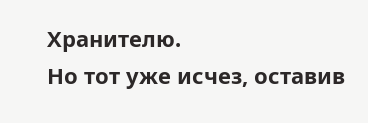Хранителю.
Но тот уже исчез, оставив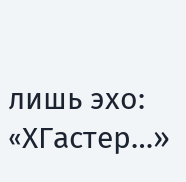лишь эхо:
«XГастер…»